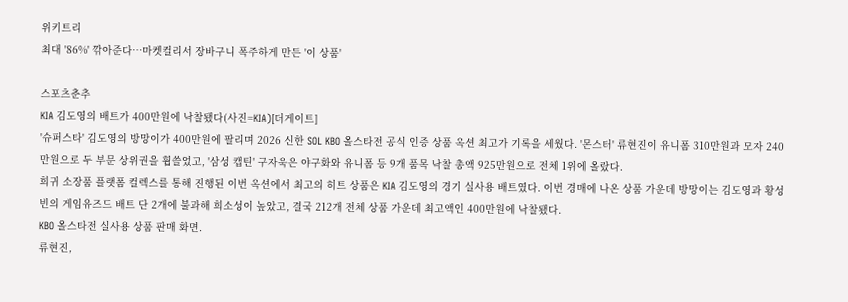위키트리
최대 '86%' 깎아준다…마켓컬리서 장바구니 폭주하게 만든 '이 상품'

스포츠춘추
KIA 김도영의 배트가 400만원에 낙찰됐다(사진=KIA)[더게이트]
'슈퍼스타' 김도영의 방망이가 400만원에 팔리며 2026 신한 SOL KBO 올스타전 공식 인증 상품 옥션 최고가 기록을 세웠다. '몬스터' 류현진이 유니폼 310만원과 모자 240만원으로 두 부문 상위권을 휩쓸었고, '삼성 캡틴' 구자욱은 야구화와 유니폼 등 9개 품목 낙찰 총액 925만원으로 전체 1위에 올랐다.
희귀 소장품 플랫폼 컬렉스를 통해 진행된 이번 옥션에서 최고의 히트 상품은 KIA 김도영의 경기 실사용 배트였다. 이번 경매에 나온 상품 가운데 방망이는 김도영과 황성빈의 게임유즈드 배트 단 2개에 불과해 희소성이 높았고, 결국 212개 전체 상품 가운데 최고액인 400만원에 낙찰됐다.
KBO 올스타전 실사용 상품 판매 화면.
류현진,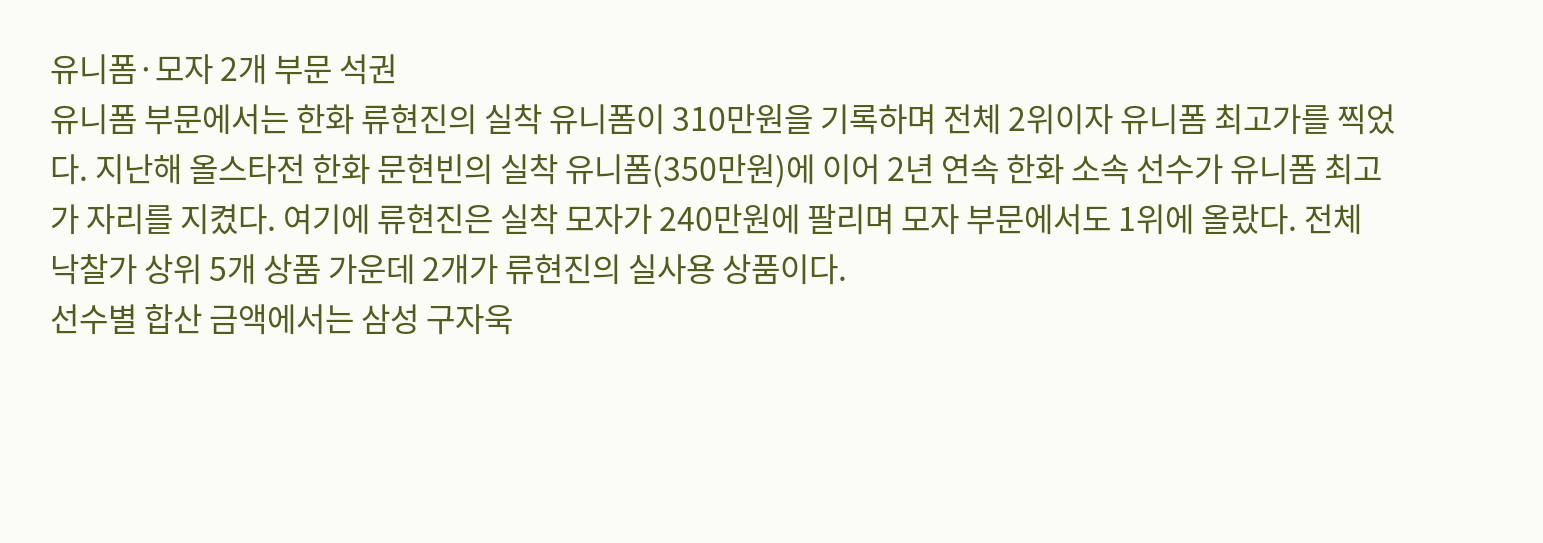유니폼·모자 2개 부문 석권
유니폼 부문에서는 한화 류현진의 실착 유니폼이 310만원을 기록하며 전체 2위이자 유니폼 최고가를 찍었다. 지난해 올스타전 한화 문현빈의 실착 유니폼(350만원)에 이어 2년 연속 한화 소속 선수가 유니폼 최고가 자리를 지켰다. 여기에 류현진은 실착 모자가 240만원에 팔리며 모자 부문에서도 1위에 올랐다. 전체 낙찰가 상위 5개 상품 가운데 2개가 류현진의 실사용 상품이다.
선수별 합산 금액에서는 삼성 구자욱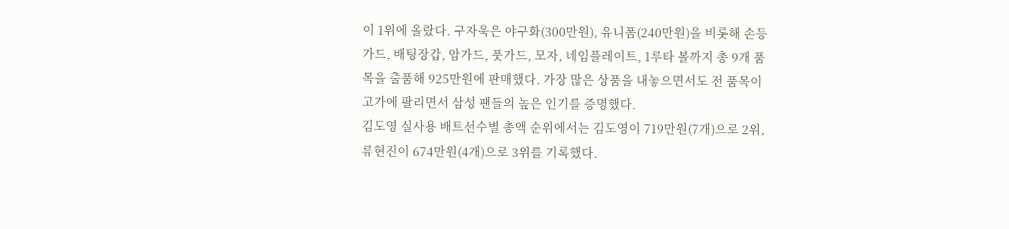이 1위에 올랐다. 구자욱은 야구화(300만원), 유니폼(240만원)을 비롯해 손등가드, 배팅장갑, 암가드, 풋가드, 모자, 네임플레이트, 1루타 볼까지 총 9개 품목을 출품해 925만원에 판매했다. 가장 많은 상품을 내놓으면서도 전 품목이 고가에 팔리면서 삼성 팬들의 높은 인기를 증명했다.
김도영 실사용 배트선수별 총액 순위에서는 김도영이 719만원(7개)으로 2위, 류현진이 674만원(4개)으로 3위를 기록했다.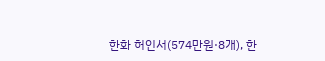한화 허인서(574만원·8개), 한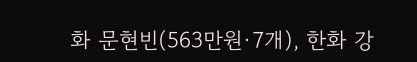화 문현빈(563만원·7개), 한화 강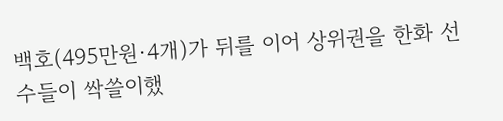백호(495만원·4개)가 뒤를 이어 상위권을 한화 선수들이 싹쓸이했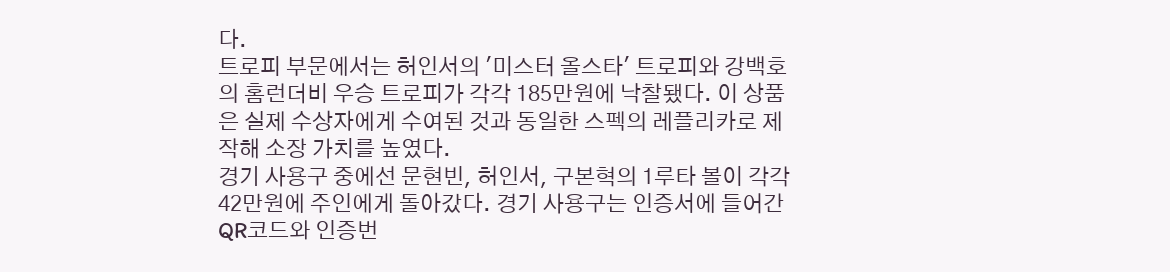다.
트로피 부문에서는 허인서의 '미스터 올스타' 트로피와 강백호의 홈런더비 우승 트로피가 각각 185만원에 낙찰됐다. 이 상품은 실제 수상자에게 수여된 것과 동일한 스펙의 레플리카로 제작해 소장 가치를 높였다.
경기 사용구 중에선 문현빈, 허인서, 구본혁의 1루타 볼이 각각 42만원에 주인에게 돌아갔다. 경기 사용구는 인증서에 들어간 QR코드와 인증번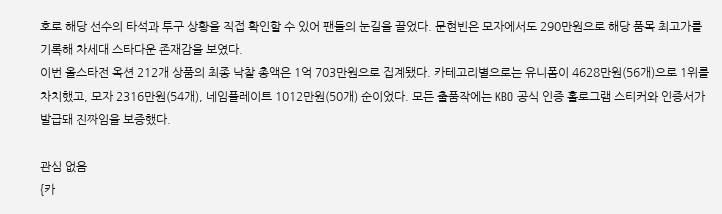호로 해당 선수의 타석과 투구 상황을 직접 확인할 수 있어 팬들의 눈길을 끌었다. 문현빈은 모자에서도 290만원으로 해당 품목 최고가를 기록해 차세대 스타다운 존재감을 보였다.
이번 올스타전 옥션 212개 상품의 최종 낙찰 총액은 1억 703만원으로 집계됐다. 카테고리별으로는 유니폼이 4628만원(56개)으로 1위를 차치했고, 모자 2316만원(54개), 네임플레이트 1012만원(50개) 순이었다. 모든 출품작에는 KBO 공식 인증 홀로그램 스티커와 인증서가 발급돼 진짜임을 보증했다.

관심 없음
{카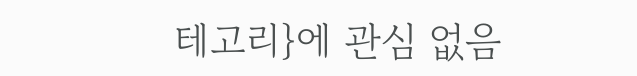테고리}에 관심 없음